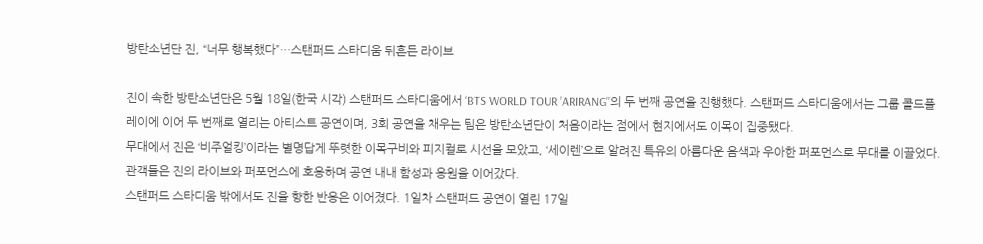방탄소년단 진, “너무 행복했다”…스탠퍼드 스타디움 뒤흔든 라이브

진이 속한 방탄소년단은 5월 18일(한국 시각) 스탠퍼드 스타디움에서 ‘BTS WORLD TOUR ’ARIRANG’’의 두 번째 공연을 진행했다. 스탠퍼드 스타디움에서는 그룹 콜드플레이에 이어 두 번째로 열리는 아티스트 공연이며, 3회 공연을 채우는 팀은 방탄소년단이 처음이라는 점에서 현지에서도 이목이 집중됐다.
무대에서 진은 ‘비주얼킹’이라는 별명답게 뚜렷한 이목구비와 피지컬로 시선을 모았고, ‘세이렌’으로 알려진 특유의 아름다운 음색과 우아한 퍼포먼스로 무대를 이끌었다. 관객들은 진의 라이브와 퍼포먼스에 호응하며 공연 내내 함성과 응원을 이어갔다.
스탠퍼드 스타디움 밖에서도 진을 향한 반응은 이어졌다. 1일차 스탠퍼드 공연이 열린 17일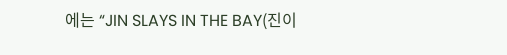에는 “JIN SLAYS IN THE BAY(진이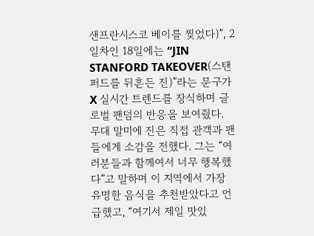샌프란시스코 베이를 찢었다)”, 2일차인 18일에는 “JIN STANFORD TAKEOVER(스탠퍼드를 뒤흔든 진)”라는 문구가 X 실시간 트렌드를 장식하며 글로벌 팬덤의 반응을 보여줬다.
무대 말미에 진은 직접 관객과 팬들에게 소감을 전했다. 그는 “여러분들과 함께여서 너무 행복했다”고 말하며 이 지역에서 가장 유명한 음식을 추천받았다고 언급했고, “여기서 제일 맛있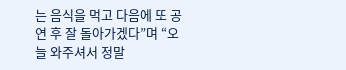는 음식을 먹고 다음에 또 공연 후 잘 돌아가겠다”며 “오늘 와주셔서 정말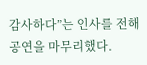감사하다”는 인사를 전해 공연을 마무리했다.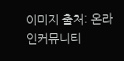이미지 출처: 온라인커뮤니티